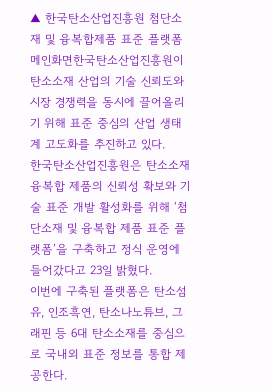▲ 한국탄소산업진흥원 첨단소재 및 융복합제품 표준 플랫폼 메인화면한국탄소산업진흥원이 탄소소재 산업의 기술 신뢰도와 시장 경쟁력을 동시에 끌어올리기 위해 표준 중심의 산업 생태계 고도화를 추진하고 있다.
한국탄소산업진흥원은 탄소소재 융복합 제품의 신뢰성 확보와 기술 표준 개발 활성화를 위해 ‘첨단소재 및 융복합 제품 표준 플랫폼’을 구축하고 정식 운영에 들어갔다고 23일 밝혔다.
이번에 구축된 플랫폼은 탄소섬유, 인조흑연, 탄소나노튜브, 그래핀 등 6대 탄소소재를 중심으로 국내외 표준 정보를 통합 제공한다.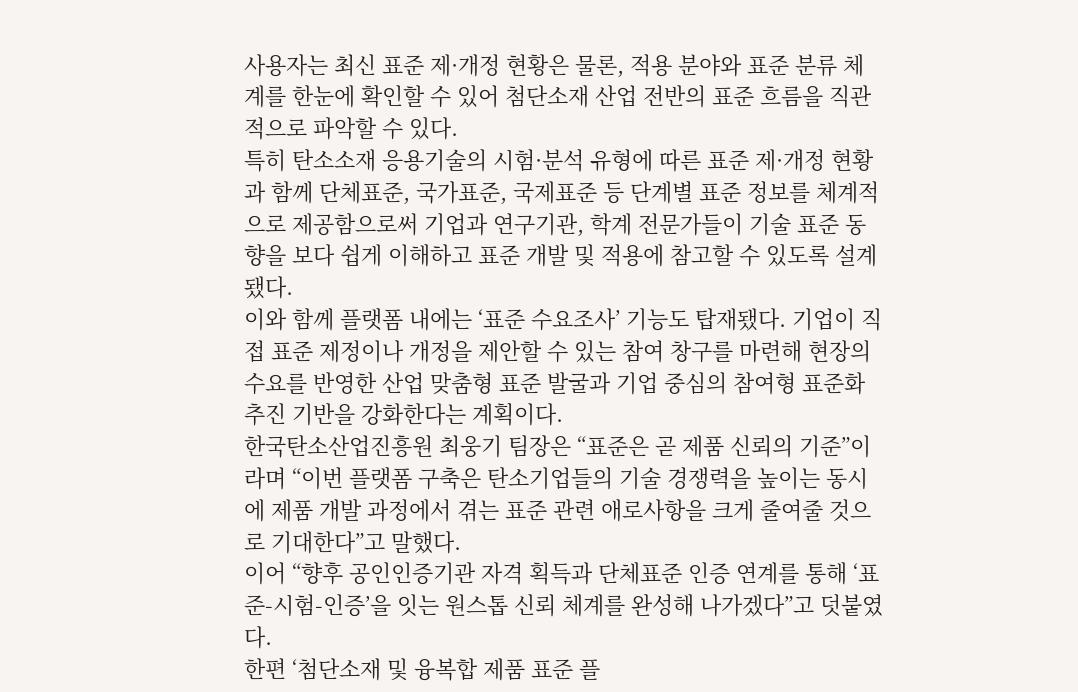사용자는 최신 표준 제·개정 현황은 물론, 적용 분야와 표준 분류 체계를 한눈에 확인할 수 있어 첨단소재 산업 전반의 표준 흐름을 직관적으로 파악할 수 있다.
특히 탄소소재 응용기술의 시험·분석 유형에 따른 표준 제·개정 현황과 함께 단체표준, 국가표준, 국제표준 등 단계별 표준 정보를 체계적으로 제공함으로써 기업과 연구기관, 학계 전문가들이 기술 표준 동향을 보다 쉽게 이해하고 표준 개발 및 적용에 참고할 수 있도록 설계됐다.
이와 함께 플랫폼 내에는 ‘표준 수요조사’ 기능도 탑재됐다. 기업이 직접 표준 제정이나 개정을 제안할 수 있는 참여 창구를 마련해 현장의 수요를 반영한 산업 맞춤형 표준 발굴과 기업 중심의 참여형 표준화 추진 기반을 강화한다는 계획이다.
한국탄소산업진흥원 최웅기 팀장은 “표준은 곧 제품 신뢰의 기준”이라며 “이번 플랫폼 구축은 탄소기업들의 기술 경쟁력을 높이는 동시에 제품 개발 과정에서 겪는 표준 관련 애로사항을 크게 줄여줄 것으로 기대한다”고 말했다.
이어 “향후 공인인증기관 자격 획득과 단체표준 인증 연계를 통해 ‘표준-시험-인증’을 잇는 원스톱 신뢰 체계를 완성해 나가겠다”고 덧붙였다.
한편 ‘첨단소재 및 융복합 제품 표준 플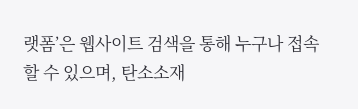랫폼’은 웹사이트 검색을 통해 누구나 접속할 수 있으며, 탄소소재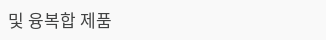및 융복합 제품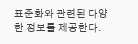표준화와 관련된 다양한 정보를 제공한다.